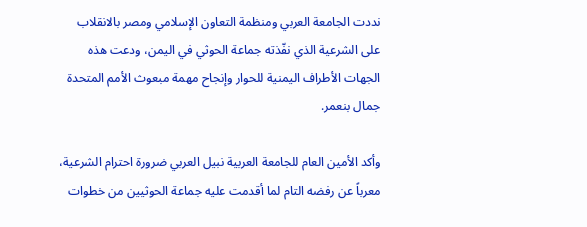نددت الجامعة العربي ومنظمة التعاون الإسلامي ومصر بالانقلاب على الشرعية الذي نفّذته جماعة الحوثي في اليمن، ودعت هذه الجهات الأطراف اليمنية للحوار وإنجاح مهمة مبعوث الأمم المتحدة جمال بنعمر.

وأكد الأمين العام للجامعة العربية نبيل العربي ضرورة احترام الشرعية، معرباً عن رفضه التام لما أقدمت عليه جماعة الحوثيين من خطوات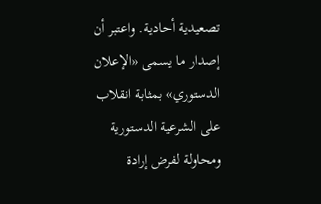تصعيدية أحادية. واعتبر أن إصدار ما يسمى «الإعلان الدستوري» بمثابة انقلاب على الشرعية الدستورية ومحاولة لفرض إرادة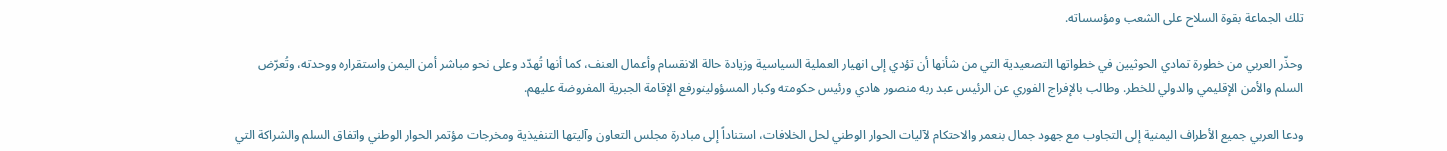تلك الجماعة بقوة السلاح على الشعب ومؤسساته.

وحذّر العربي من خطورة تمادي الحوثيين في خطواتها التصعيدية التي من شأنها أن تؤدي إلى انهيار العملية السياسية وزيادة حالة الانقسام وأعمال العنف، كما أنها تُهدّد وعلى نحو مباشر أمن اليمن واستقراره ووحدته، وتُعرّض السلم والأمن الإقليمي والدولي للخطر. وطالب بالإفراج الفوري عن الرئيس عبد ربه منصور هادي ورئيس حكومته وكبار المسؤولينورفع الإقامة الجبرية المفروضة عليهم.

ودعا العربي جميع الأطراف اليمنية إلى التجاوب مع جهود جمال بنعمر والاحتكام لآليات الحوار الوطني لحل الخلافات، استناداً إلى مبادرة مجلس التعاون وآليتها التنفيذية ومخرجات مؤتمر الحوار الوطني واتفاق السلم والشراكة التي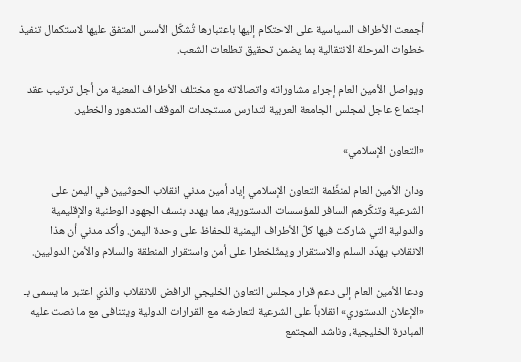أجمعت الأطراف السياسية على الاحتكام إليها باعتبارها تُشكّل الأسس المتفق عليها لاستكمال تنفيذ خطوات المرحلة الانتقالية بما يضمن تحقيق تطلعات الشعب.

ويواصل الأمين العام إجراء مشاوراته واتصالاته مع مختلف الأطراف المعنية من أجل ترتيب عقد اجتماع عاجل لمجلس الجامعة العربية لتدارس مستجدات الموقف المتدهور والخطير.

«التعاون الإسلامي»

ودان الأمين العام لمنظّمة التعاون الإسلامي إياد أمين مدني انقلاب الحوثيين في اليمن على الشرعية وتنكّرهم السافر للمؤسسات الدستورية، مما يهدد بنسف الجهود الوطنية والإقليمية والدولية التي شاركت فيها كلّ الأطراف اليمنية للحفاظ على وحدة اليمن. وأكد مدني أن هذا الانقلاب يهدّد السلم والاستقرار ويمثّلخطرا على أمن واستقرار المنطقة والسلام والأمن الدوليين.

ودعا الأمين العام إلى دعم قرار مجلس التعاون الخليجي الرافض للانقلاب والذي اعتبر ما يسمى بـ «الإعلان الدستوري» انقلاباً على الشرعية لتعارضه مع القرارات الدولية ويتنافى مع ما نصت عليه المبادرة الخليجية، وناشد المجتمع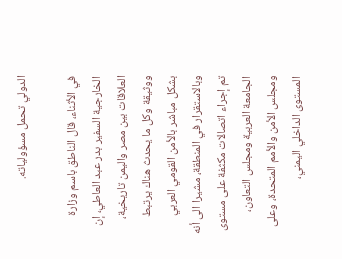الدولي تحمل مسؤولياته.

في الأثناء، قال الناطق باسم وزارة الخارجية السفير بدر عبد العاطي، إن العلاقات بين مصر واليمن تاريخية، ووثيقة وكل ما يحدث هناك يرتبط بشكل مباشر بالأمن القومي العربي وبالاستقرار في المنطقة، مشيرا الى أنه تم إجراء اتصالات مكثفة على مستوى الجامعة العربية ومجلس التعاون، ومجلس الأمن والأمم المتحدة، وعلى المستوى الداخلي اليمني،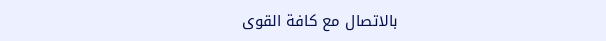بالاتصال مع كافة القوى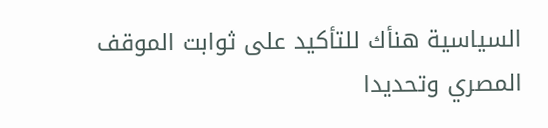السياسية هنأك للتأكيد على ثوابت الموقف المصري وتحديدا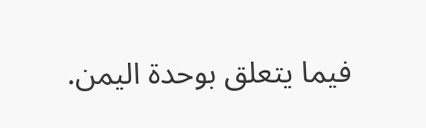فيما يتعلق بوحدة اليمن.